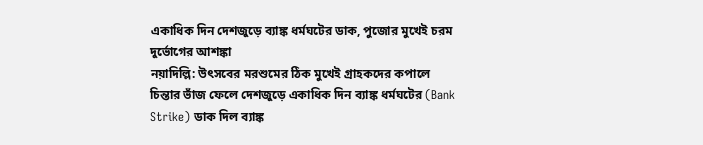একাধিক দিন দেশজুড়ে ব্যাঙ্ক ধর্মঘটের ডাক, পুজোর মুখেই চরম দুর্ভোগের আশঙ্কা
নয়াদিল্লি: উৎসবের মরশুমের ঠিক মুখেই গ্রাহকদের কপালে চিন্তার ভাঁজ ফেলে দেশজুড়ে একাধিক দিন ব্যাঙ্ক ধর্মঘটের (Bank Strike) ডাক দিল ব্যাঙ্ক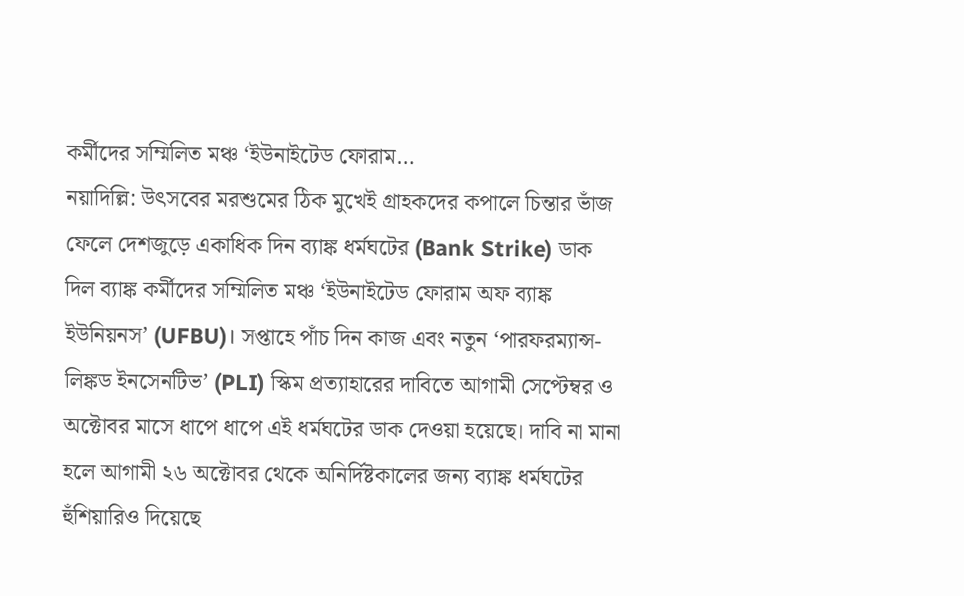কর্মীদের সম্মিলিত মঞ্চ ‘ইউনাইটেড ফোরাম…
নয়াদিল্লি: উৎসবের মরশুমের ঠিক মুখেই গ্রাহকদের কপালে চিন্তার ভাঁজ ফেলে দেশজুড়ে একাধিক দিন ব্যাঙ্ক ধর্মঘটের (Bank Strike) ডাক দিল ব্যাঙ্ক কর্মীদের সম্মিলিত মঞ্চ ‘ইউনাইটেড ফোরাম অফ ব্যাঙ্ক ইউনিয়নস’ (UFBU)। সপ্তাহে পাঁচ দিন কাজ এবং নতুন ‘পারফরম্যান্স-লিঙ্কড ইনসেনটিভ’ (PLI) স্কিম প্রত্যাহারের দাবিতে আগামী সেপ্টেম্বর ও অক্টোবর মাসে ধাপে ধাপে এই ধর্মঘটের ডাক দেওয়া হয়েছে। দাবি না মানা হলে আগামী ২৬ অক্টোবর থেকে অনির্দিষ্টকালের জন্য ব্যাঙ্ক ধর্মঘটের হুঁশিয়ারিও দিয়েছে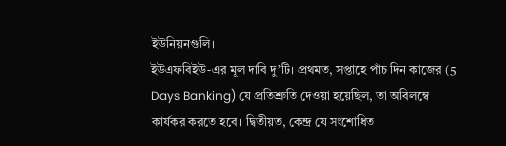ইউনিয়নগুলি।
ইউএফবিইউ-এর মূল দাবি দু’টি। প্রথমত, সপ্তাহে পাঁচ দিন কাজের (5 Days Banking) যে প্রতিশ্রুতি দেওয়া হয়েছিল, তা অবিলম্বে কার্যকর করতে হবে। দ্বিতীয়ত, কেন্দ্র যে সংশোধিত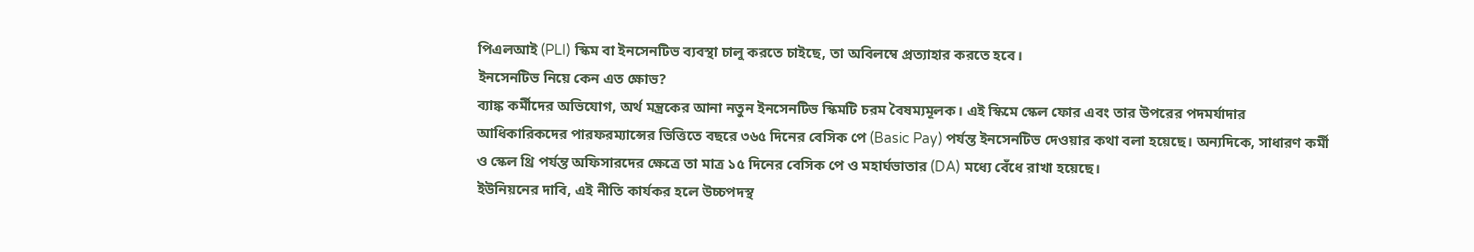পিএলআই (PLI) স্কিম বা ইনসেনটিভ ব্যবস্থা চালু করতে চাইছে, তা অবিলম্বে প্রত্যাহার করতে হবে।
ইনসেনটিভ নিয়ে কেন এত ক্ষোভ?
ব্যাঙ্ক কর্মীদের অভিযোগ, অর্থ মন্ত্রকের আনা নতুন ইনসেনটিভ স্কিমটি চরম বৈষম্যমূলক। এই স্কিমে স্কেল ফোর এবং তার উপরের পদমর্যাদার আধিকারিকদের পারফরম্যান্সের ভিত্তিতে বছরে ৩৬৫ দিনের বেসিক পে (Basic Pay) পর্যন্ত ইনসেনটিভ দেওয়ার কথা বলা হয়েছে। অন্যদিকে, সাধারণ কর্মী ও স্কেল থ্রি পর্যন্ত অফিসারদের ক্ষেত্রে তা মাত্র ১৫ দিনের বেসিক পে ও মহার্ঘভাতার (DA) মধ্যে বেঁধে রাখা হয়েছে।
ইউনিয়নের দাবি, এই নীতি কার্যকর হলে উচ্চপদস্থ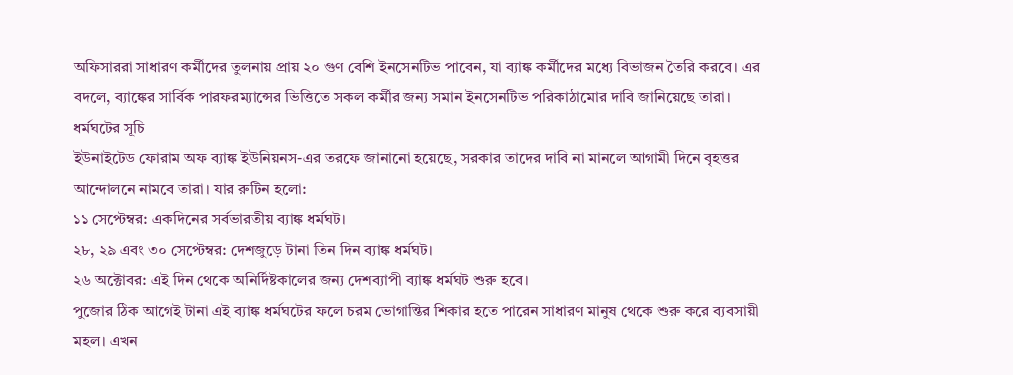অফিসাররা সাধারণ কর্মীদের তুলনায় প্রায় ২০ গুণ বেশি ইনসেনটিভ পাবেন, যা ব্যাঙ্ক কর্মীদের মধ্যে বিভাজন তৈরি করবে। এর বদলে, ব্যাঙ্কের সার্বিক পারফরম্যান্সের ভিত্তিতে সকল কর্মীর জন্য সমান ইনসেনটিভ পরিকাঠামোর দাবি জানিয়েছে তারা।
ধর্মঘটের সূচি
ইউনাইটেড ফোরাম অফ ব্যাঙ্ক ইউনিয়নস-এর তরফে জানানো হয়েছে, সরকার তাদের দাবি না মানলে আগামী দিনে বৃহত্তর আন্দোলনে নামবে তারা। যার রুটিন হলো:
১১ সেপ্টেম্বর: একদিনের সর্বভারতীয় ব্যাঙ্ক ধর্মঘট।
২৮, ২৯ এবং ৩০ সেপ্টেম্বর: দেশজুড়ে টানা তিন দিন ব্যাঙ্ক ধর্মঘট।
২৬ অক্টোবর: এই দিন থেকে অনির্দিষ্টকালের জন্য দেশব্যাপী ব্যাঙ্ক ধর্মঘট শুরু হবে।
পুজোর ঠিক আগেই টানা এই ব্যাঙ্ক ধর্মঘটের ফলে চরম ভোগান্তির শিকার হতে পারেন সাধারণ মানুষ থেকে শুরু করে ব্যবসায়ী মহল। এখন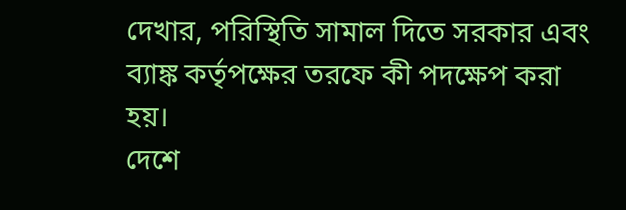দেখার, পরিস্থিতি সামাল দিতে সরকার এবং ব্যাঙ্ক কর্তৃপক্ষের তরফে কী পদক্ষেপ করা হয়।
দেশে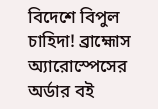বিদেশে বিপুল চাহিদা! ব্রাহ্মোস অ্যারোস্পেসের অর্ডার বই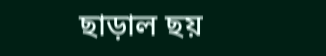ছাড়াল ছয়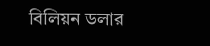বিলিয়ন ডলার